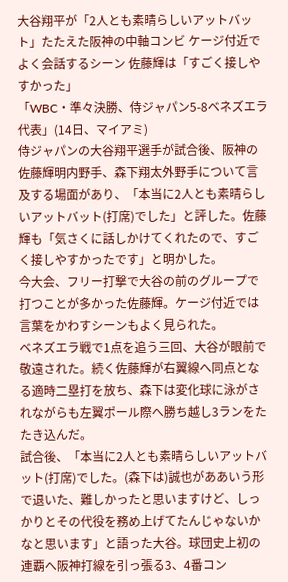大谷翔平が「2人とも素晴らしいアットバット」たたえた阪神の中軸コンビ ケージ付近でよく会話するシーン 佐藤輝は「すごく接しやすかった」
「WBC・準々決勝、侍ジャパン5-8ベネズエラ代表」(14日、マイアミ)
侍ジャパンの大谷翔平選手が試合後、阪神の佐藤輝明内野手、森下翔太外野手について言及する場面があり、「本当に2人とも素晴らしいアットバット(打席)でした」と評した。佐藤輝も「気さくに話しかけてくれたので、すごく接しやすかったです」と明かした。
今大会、フリー打撃で大谷の前のグループで打つことが多かった佐藤輝。ケージ付近では言葉をかわすシーンもよく見られた。
ベネズエラ戦で1点を追う三回、大谷が眼前で敬遠された。続く佐藤輝が右翼線へ同点となる適時二塁打を放ち、森下は変化球に泳がされながらも左翼ポール際へ勝ち越し3ランをたたき込んだ。
試合後、「本当に2人とも素晴らしいアットバット(打席)でした。(森下は)誠也がああいう形で退いた、難しかったと思いますけど、しっかりとその代役を務め上げてたんじゃないかなと思います」と語った大谷。球団史上初の連覇へ阪神打線を引っ張る3、4番コン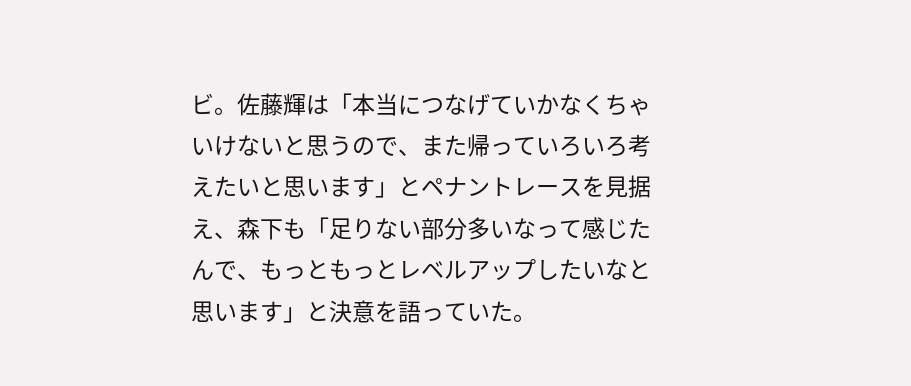ビ。佐藤輝は「本当につなげていかなくちゃいけないと思うので、また帰っていろいろ考えたいと思います」とペナントレースを見据え、森下も「足りない部分多いなって感じたんで、もっともっとレベルアップしたいなと思います」と決意を語っていた。